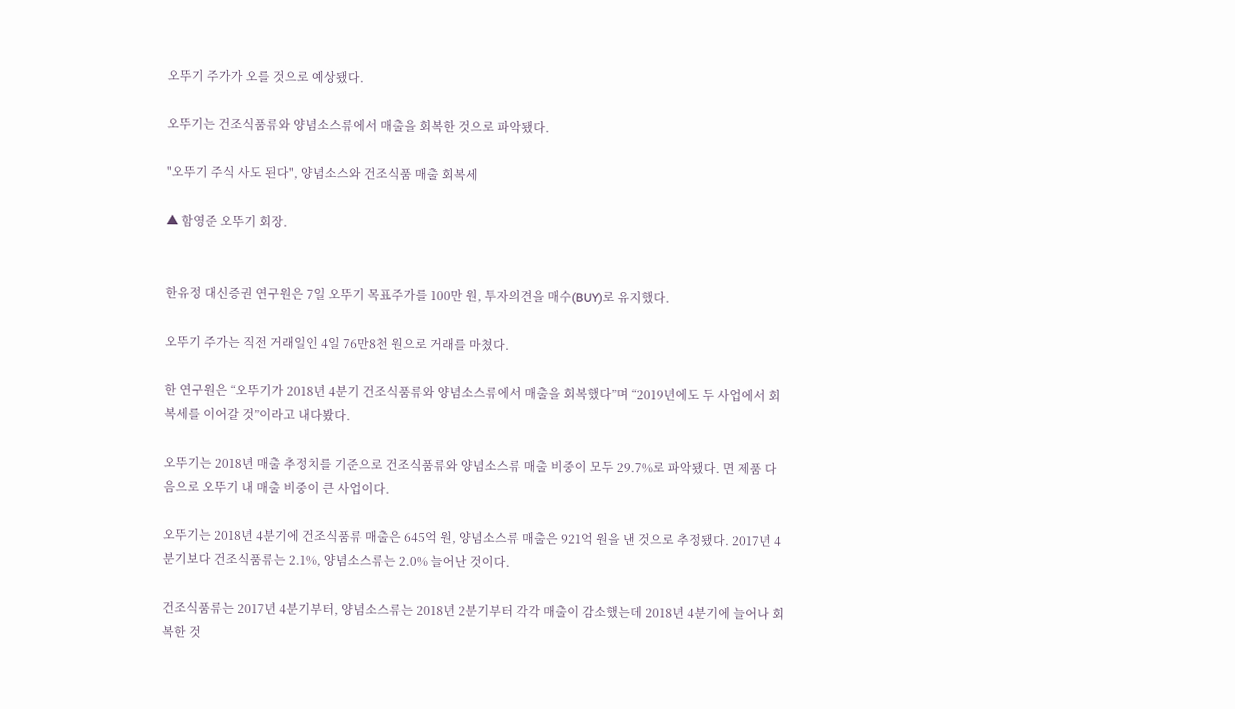오뚜기 주가가 오를 것으로 예상됐다.

오뚜기는 건조식품류와 양념소스류에서 매출을 회복한 것으로 파악됐다.

"오뚜기 주식 사도 된다", 양념소스와 건조식품 매출 회복세

▲ 함영준 오뚜기 회장.


한유정 대신증권 연구원은 7일 오뚜기 목표주가를 100만 원, 투자의견을 매수(BUY)로 유지했다.

오뚜기 주가는 직전 거래일인 4일 76만8천 원으로 거래를 마쳤다.

한 연구원은 “오뚜기가 2018년 4분기 건조식품류와 양념소스류에서 매출을 회복했다”며 “2019년에도 두 사업에서 회복세를 이어갈 것”이라고 내다봤다.

오뚜기는 2018년 매출 추정치를 기준으로 건조식품류와 양념소스류 매출 비중이 모두 29.7%로 파악됐다. 면 제품 다음으로 오뚜기 내 매출 비중이 큰 사업이다.

오뚜기는 2018년 4분기에 건조식품류 매출은 645억 원, 양념소스류 매출은 921억 원을 낸 것으로 추정됐다. 2017년 4분기보다 건조식품류는 2.1%, 양념소스류는 2.0% 늘어난 것이다.

건조식품류는 2017년 4분기부터, 양념소스류는 2018년 2분기부터 각각 매출이 감소했는데 2018년 4분기에 늘어나 회복한 것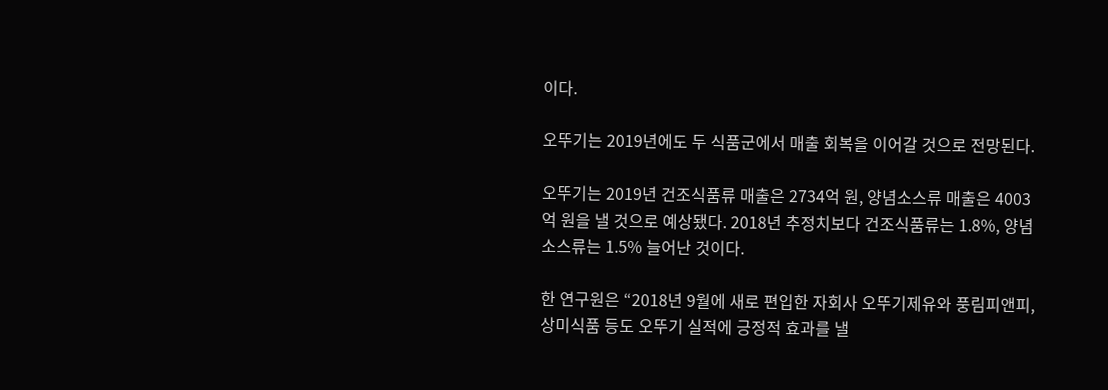이다.

오뚜기는 2019년에도 두 식품군에서 매출 회복을 이어갈 것으로 전망된다.

오뚜기는 2019년 건조식품류 매출은 2734억 원, 양념소스류 매출은 4003억 원을 낼 것으로 예상됐다. 2018년 추정치보다 건조식품류는 1.8%, 양념소스류는 1.5% 늘어난 것이다.

한 연구원은 “2018년 9월에 새로 편입한 자회사 오뚜기제유와 풍림피앤피, 상미식품 등도 오뚜기 실적에 긍정적 효과를 낼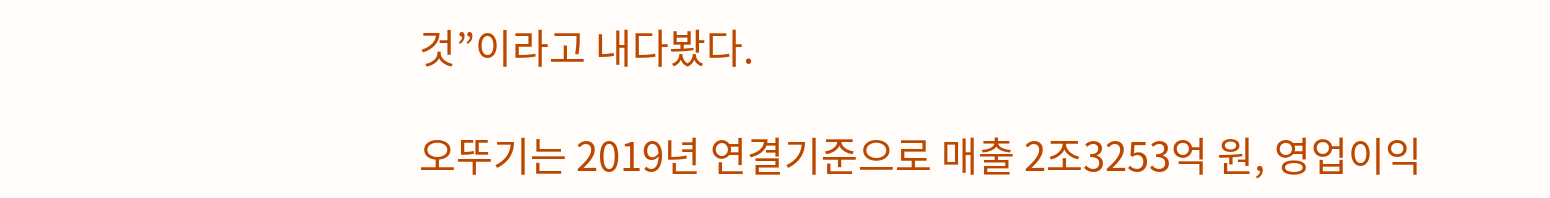것”이라고 내다봤다.

오뚜기는 2019년 연결기준으로 매출 2조3253억 원, 영업이익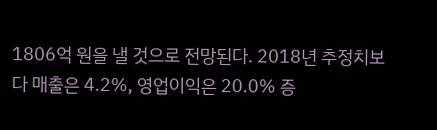1806억 원을 낼 것으로 전망된다. 2018년 추정치보다 매출은 4.2%, 영업이익은 20.0% 증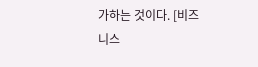가하는 것이다. [비즈니스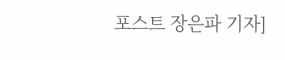포스트 장은파 기자]